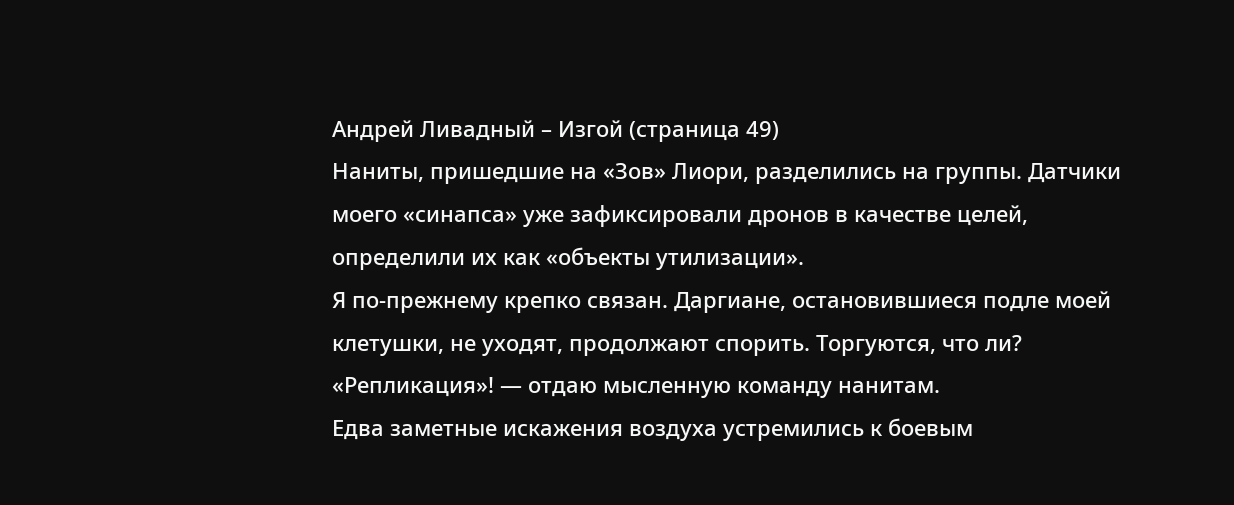Андрей Ливадный – Изгой (страница 49)
Наниты, пришедшие на «Зов» Лиори, разделились на группы. Датчики моего «синапса» уже зафиксировали дронов в качестве целей, определили их как «объекты утилизации».
Я по-прежнему крепко связан. Даргиане, остановившиеся подле моей клетушки, не уходят, продолжают спорить. Торгуются, что ли?
«Репликация»! — отдаю мысленную команду нанитам.
Едва заметные искажения воздуха устремились к боевым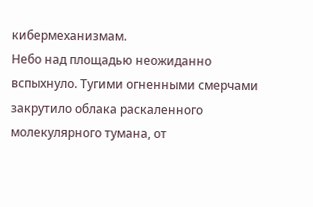кибермеханизмам.
Небо над площадью неожиданно вспыхнуло. Тугими огненными смерчами закрутило облака раскаленного молекулярного тумана, от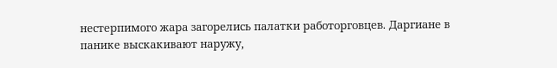нестерпимого жара загорелись палатки работорговцев. Даргиане в панике выскакивают наружу,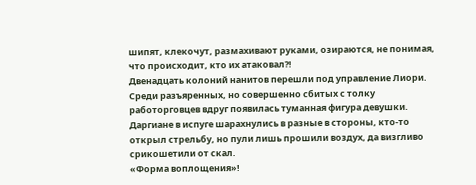шипят, клекочут, размахивают руками, озираются, не понимая, что происходит, кто их атаковал?!
Двенадцать колоний нанитов перешли под управление Лиори. Среди разъяренных, но совершенно сбитых с толку работорговцев вдруг появилась туманная фигура девушки. Даргиане в испуге шарахнулись в разные в стороны, кто-то открыл стрельбу, но пули лишь прошили воздух, да визгливо срикошетили от скал.
«Форма воплощения»!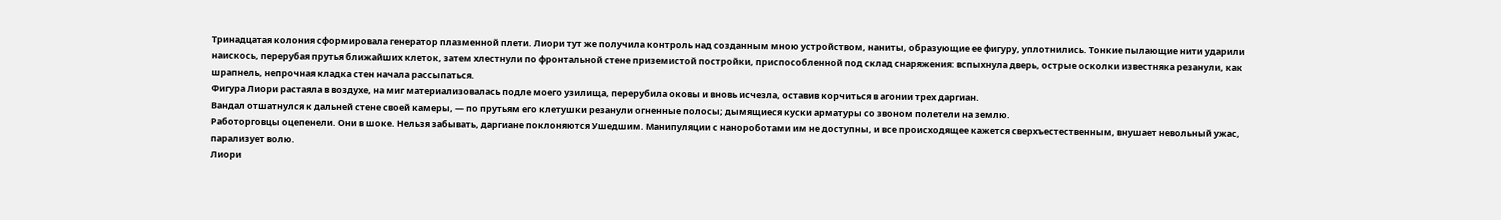Тринадцатая колония сформировала генератор плазменной плети. Лиори тут же получила контроль над созданным мною устройством, наниты, образующие ее фигуру, уплотнились. Тонкие пылающие нити ударили наискось, перерубая прутья ближайших клеток, затем хлестнули по фронтальной стене приземистой постройки, приспособленной под склад снаряжения: вспыхнула дверь, острые осколки известняка резанули, как шрапнель, непрочная кладка стен начала рассыпаться.
Фигура Лиори растаяла в воздухе, на миг материализовалась подле моего узилища, перерубила оковы и вновь исчезла, оставив корчиться в агонии трех даргиан.
Вандал отшатнулся к дальней стене своей камеры, — по прутьям его клетушки резанули огненные полосы; дымящиеся куски арматуры со звоном полетели на землю.
Работорговцы оцепенели. Они в шоке. Нельзя забывать, даргиане поклоняются Ушедшим. Манипуляции с нанороботами им не доступны, и все происходящее кажется сверхъестественным, внушает невольный ужас, парализует волю.
Лиори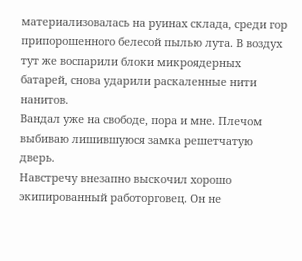материализовалась на руинах склада, среди гор припорошенного белесой пылью лута. В воздух тут же воспарили блоки микроядерных батарей, снова ударили раскаленные нити нанитов.
Вандал уже на свободе, пора и мне. Плечом выбиваю лишившуюся замка решетчатую дверь.
Навстречу внезапно выскочил хорошо экипированный работорговец. Он не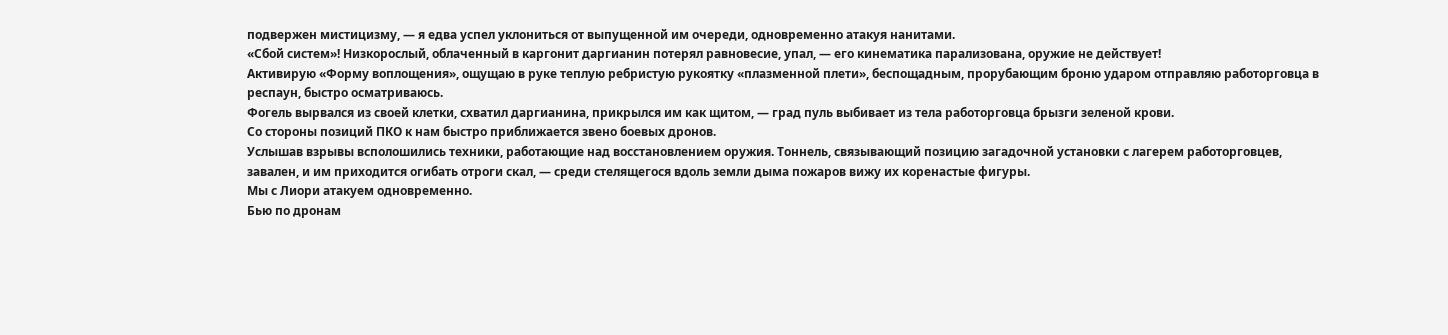подвержен мистицизму, — я едва успел уклониться от выпущенной им очереди, одновременно атакуя нанитами.
«Сбой систем»! Низкорослый, облаченный в каргонит даргианин потерял равновесие, упал, — его кинематика парализована, оружие не действует!
Активирую «Форму воплощения», ощущаю в руке теплую ребристую рукоятку «плазменной плети», беспощадным, прорубающим броню ударом отправляю работорговца в респаун, быстро осматриваюсь.
Фогель вырвался из своей клетки, схватил даргианина, прикрылся им как щитом, — град пуль выбивает из тела работорговца брызги зеленой крови.
Со стороны позиций ПКО к нам быстро приближается звено боевых дронов.
Услышав взрывы всполошились техники, работающие над восстановлением оружия. Тоннель, связывающий позицию загадочной установки с лагерем работорговцев, завален, и им приходится огибать отроги скал, — среди стелящегося вдоль земли дыма пожаров вижу их коренастые фигуры.
Мы с Лиори атакуем одновременно.
Бью по дронам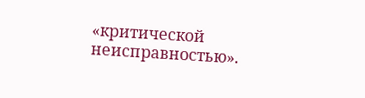«критической неисправностью».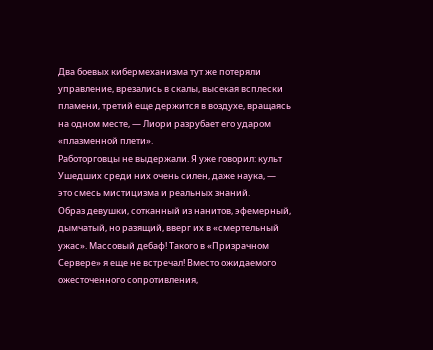Два боевых кибермеханизма тут же потеряли управление, врезались в скалы, высекая всплески пламени, третий еще держится в воздухе, вращаясь на одном месте, — Лиори разрубает его ударом «плазменной плети».
Работорговцы не выдержали. Я уже говорил: культ Ушедших среди них очень силен, даже наука, — это смесь мистицизма и реальных знаний.
Образ девушки, сотканный из нанитов, эфемерный, дымчатый, но разящий, вверг их в «смертельный ужас». Массовый дебаф! Такого в «Призрачном Сервере» я еще не встречал! Вместо ожидаемого ожесточенного сопротивления,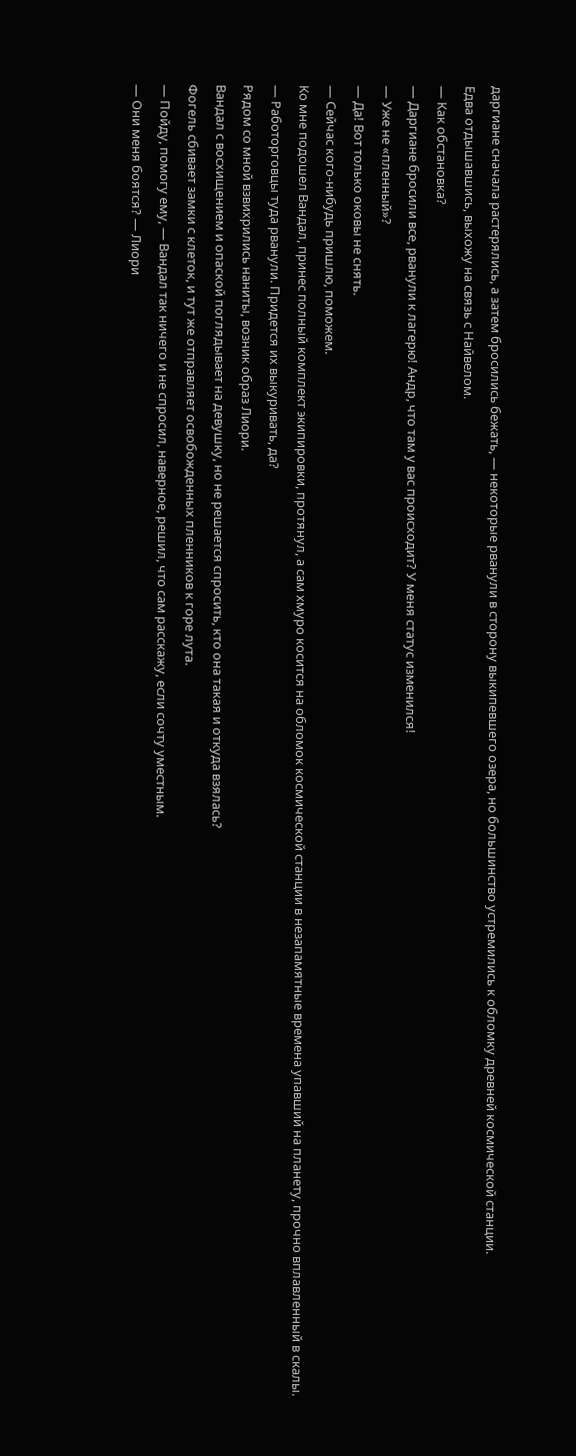даргиане сначала растерялись, а затем бросились бежать, — некоторые рванули в сторону выкипевшего озера, но большинство устремились к обломку древней космической станции.
Едва отдышавшись, выхожу на связь с Найвелом.
— Как обстановка?
— Даргиане бросили все, рванули к лагерю! Андр, что там у вас происходит? У меня статус изменился!
— Уже не «пленный»?
— Да! Вот только оковы не снять.
— Сейчас кого-нибудь пришлю, поможем.
Ко мне подошел Вандал, принес полный комплект экипировки, протянул, а сам хмуро косится на обломок космической станции в незапамятные времена упавший на планету, прочно вплавленный в скалы.
— Работорговцы туда рванули. Придется их выкуривать, да?
Рядом со мной взвихрились наниты, возник образ Лиори.
Вандал с восхищением и опаской поглядывает на девушку, но не решается спросить, кто она такая и откуда взялась?
Фогель сбивает замки с клеток, и тут же отправляет освобожденных пленников к горе лута.
— Пойду, помогу ему, — Вандал так ничего и не спросил, наверное, решил, что сам расскажу, если сочту уместным.
— Они меня боятся? — Лиори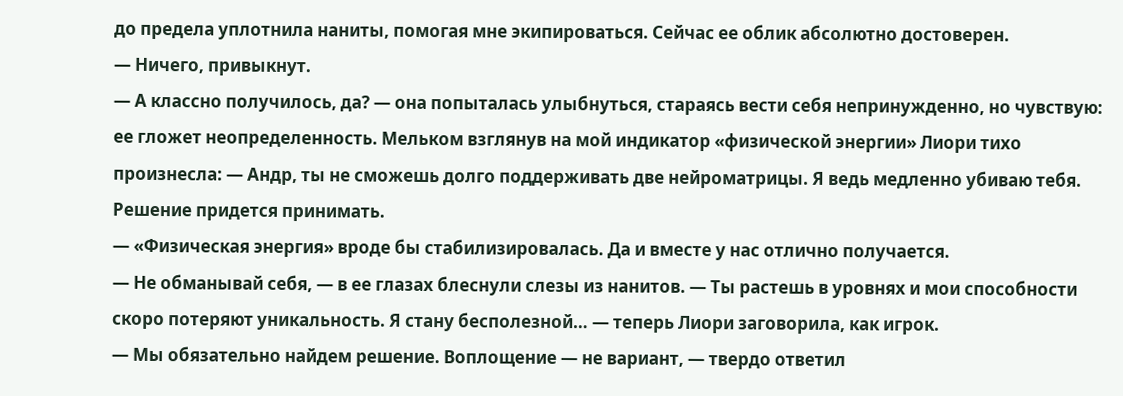до предела уплотнила наниты, помогая мне экипироваться. Сейчас ее облик абсолютно достоверен.
— Ничего, привыкнут.
— А классно получилось, да? — она попыталась улыбнуться, стараясь вести себя непринужденно, но чувствую: ее гложет неопределенность. Мельком взглянув на мой индикатор «физической энергии» Лиори тихо произнесла: — Андр, ты не сможешь долго поддерживать две нейроматрицы. Я ведь медленно убиваю тебя. Решение придется принимать.
— «Физическая энергия» вроде бы стабилизировалась. Да и вместе у нас отлично получается.
— Не обманывай себя, — в ее глазах блеснули слезы из нанитов. — Ты растешь в уровнях и мои способности скоро потеряют уникальность. Я стану бесполезной… — теперь Лиори заговорила, как игрок.
— Мы обязательно найдем решение. Воплощение — не вариант, — твердо ответил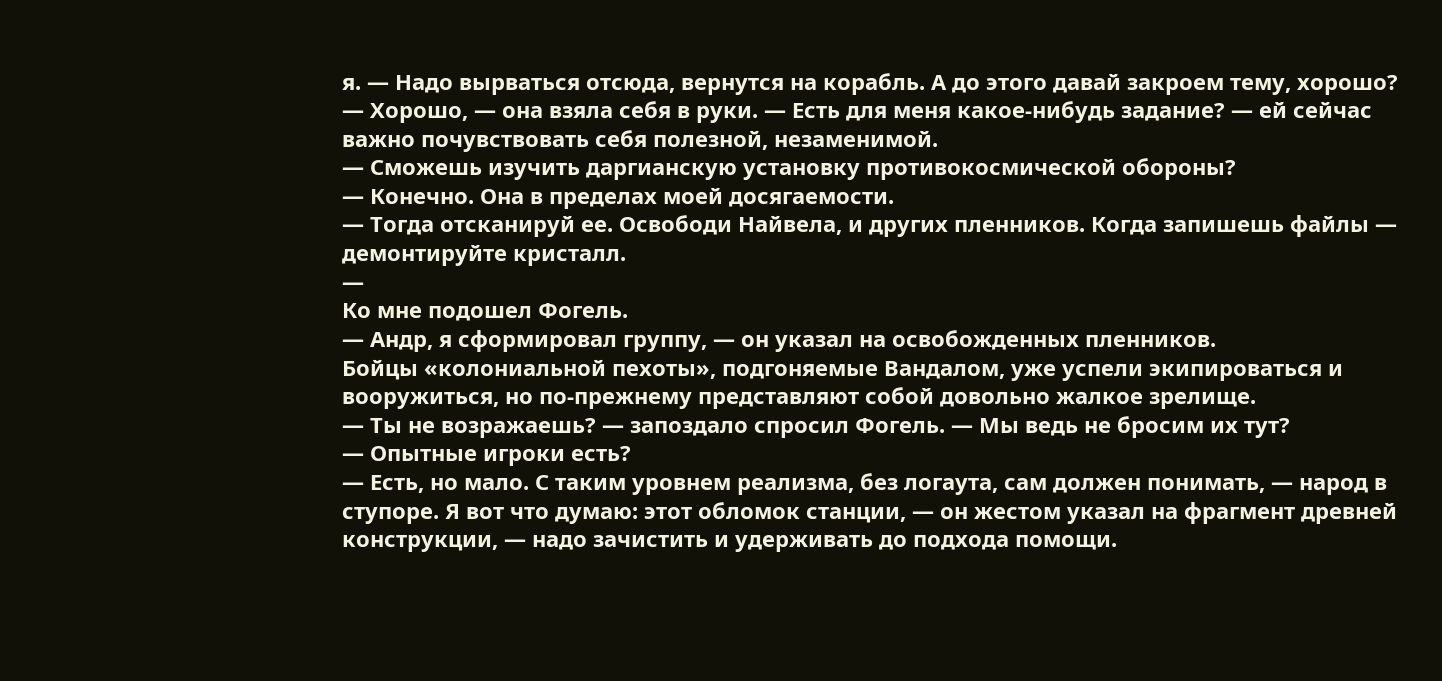я. — Надо вырваться отсюда, вернутся на корабль. А до этого давай закроем тему, хорошо?
— Хорошо, — она взяла себя в руки. — Есть для меня какое-нибудь задание? — ей сейчас важно почувствовать себя полезной, незаменимой.
— Сможешь изучить даргианскую установку противокосмической обороны?
— Конечно. Она в пределах моей досягаемости.
— Тогда отсканируй ее. Освободи Найвела, и других пленников. Когда запишешь файлы — демонтируйте кристалл.
—
Ко мне подошел Фогель.
— Андр, я сформировал группу, — он указал на освобожденных пленников.
Бойцы «колониальной пехоты», подгоняемые Вандалом, уже успели экипироваться и вооружиться, но по-прежнему представляют собой довольно жалкое зрелище.
— Ты не возражаешь? — запоздало спросил Фогель. — Мы ведь не бросим их тут?
— Опытные игроки есть?
— Есть, но мало. С таким уровнем реализма, без логаута, сам должен понимать, — народ в ступоре. Я вот что думаю: этот обломок станции, — он жестом указал на фрагмент древней конструкции, — надо зачистить и удерживать до подхода помощи.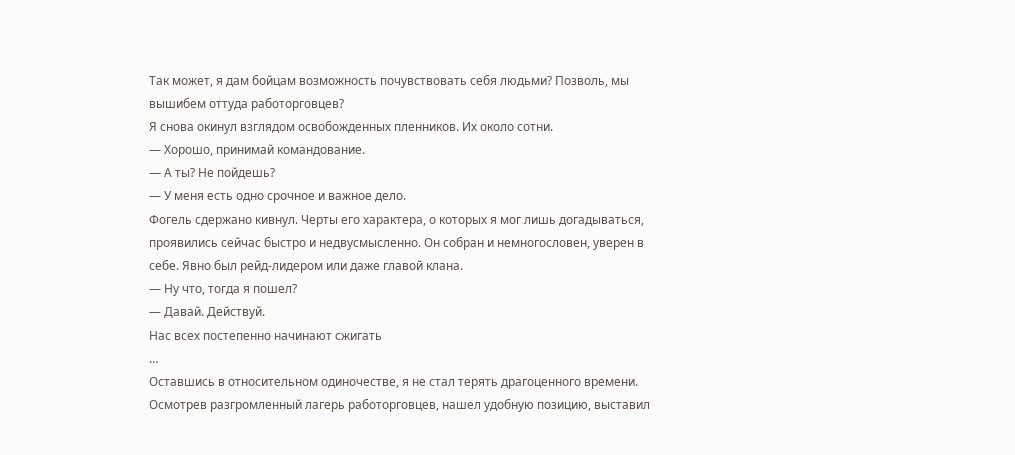Так может, я дам бойцам возможность почувствовать себя людьми? Позволь, мы вышибем оттуда работорговцев?
Я снова окинул взглядом освобожденных пленников. Их около сотни.
— Хорошо, принимай командование.
— А ты? Не пойдешь?
— У меня есть одно срочное и важное дело.
Фогель сдержано кивнул. Черты его характера, о которых я мог лишь догадываться, проявились сейчас быстро и недвусмысленно. Он собран и немногословен, уверен в себе. Явно был рейд-лидером или даже главой клана.
— Ну что, тогда я пошел?
— Давай. Действуй.
Нас всех постепенно начинают сжигать
…
Оставшись в относительном одиночестве, я не стал терять драгоценного времени. Осмотрев разгромленный лагерь работорговцев, нашел удобную позицию, выставил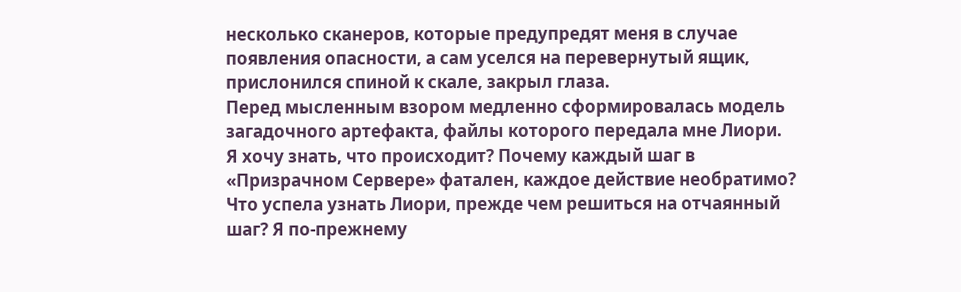несколько сканеров, которые предупредят меня в случае появления опасности, а сам уселся на перевернутый ящик, прислонился спиной к скале, закрыл глаза.
Перед мысленным взором медленно сформировалась модель загадочного артефакта, файлы которого передала мне Лиори.
Я хочу знать, что происходит? Почему каждый шаг в «Призрачном Сервере» фатален, каждое действие необратимо?
Что успела узнать Лиори, прежде чем решиться на отчаянный шаг? Я по-прежнему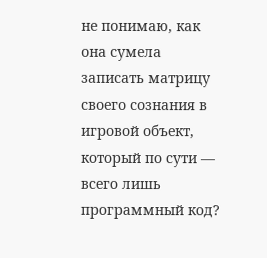не понимаю, как она сумела записать матрицу своего сознания в игровой объект, который по сути — всего лишь программный код?